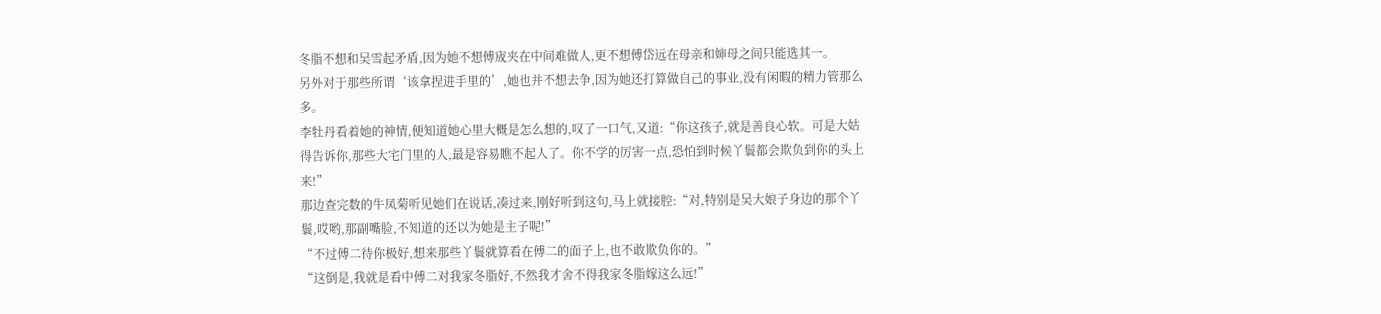冬脂不想和吴雪起矛盾,因为她不想傅宬夹在中间难做人,更不想傅岱远在母亲和婶母之间只能选其一。
另外对于那些所谓‘该拿捏进手里的’,她也并不想去争,因为她还打算做自己的事业,没有闲暇的精力管那么多。
李牡丹看着她的神情,便知道她心里大概是怎么想的,叹了一口气,又道:“你这孩子,就是善良心软。可是大姑得告诉你,那些大宅门里的人,最是容易瞧不起人了。你不学的厉害一点,恐怕到时候丫鬟都会欺负到你的头上来!”
那边查完数的牛凤菊听见她们在说话,凑过来,刚好听到这句,马上就接腔:“对,特别是吴大娘子身边的那个丫鬟,哎哟,那副嘴脸,不知道的还以为她是主子呢!”
“不过傅二待你极好,想来那些丫鬟就算看在傅二的面子上,也不敢欺负你的。”
“这倒是,我就是看中傅二对我家冬脂好,不然我才舍不得我家冬脂嫁这么远!”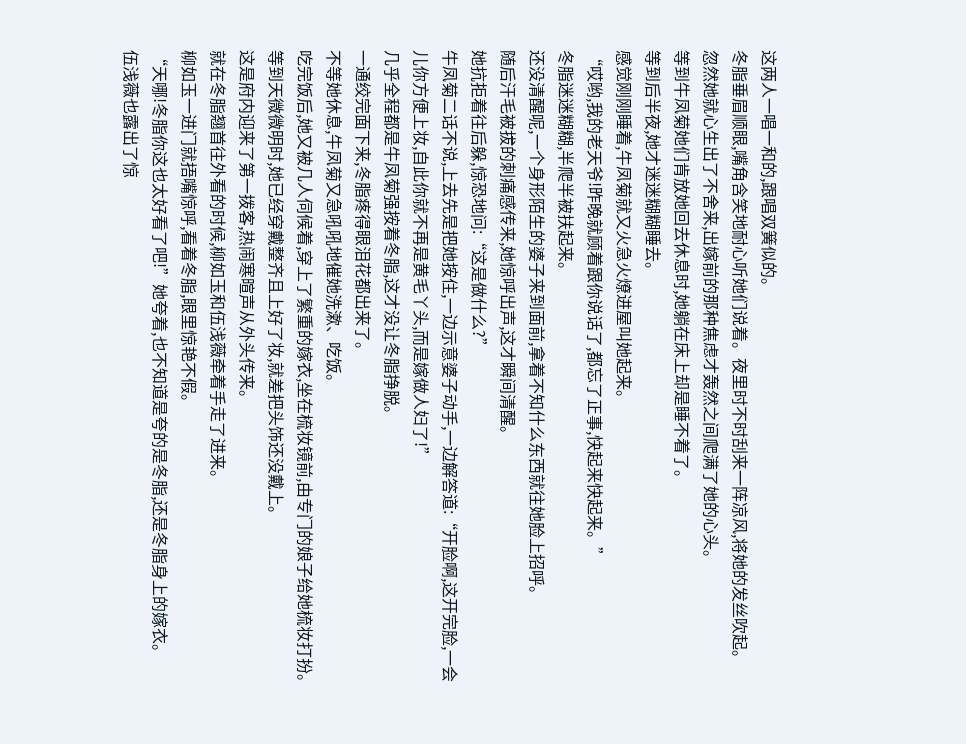这两人一唱一和的,跟唱双簧似的。
冬脂垂眉顺眼,嘴角含笑地耐心听她们说着。夜里时不时刮来一阵凉风,将她的发丝吹起。
忽然她就心生出了不舍来,出嫁前的那种焦虑才轰然之间爬满了她的心头。
等到牛凤菊她们肯放她回去休息时,她躺在床上却是睡不着了。
等到后半夜,她才迷迷糊糊睡去。
感觉刚刚睡着,牛凤菊就又火急火燎进屋叫她起来。
“哎哟,我的老天爷!昨晚就顾着跟你说话了,都忘了正事,快起来快起来。”
冬脂迷迷糊糊,半爬半被扶起来。
还没清醒呢,一个身形陌生的婆子来到面前,拿着不知什么东西就往她脸上招呼。
随后汗毛被拔的刺痛感传来,她惊呼出声,这才瞬间清醒。
她抗拒着往后躲,惊恐地问:“这是做什么?”
牛凤菊二话不说,上去先是把她按住,一边示意婆子动手,一边解答道:“开脸啊,这开完脸,一会儿你方便上妆,自此你就不再是黄毛丫头,而是嫁做人妇了!”
几乎全程都是牛凤菊强按着冬脂,这才没让冬脂挣脱。
一通绞完面下来,冬脂疼得眼泪花都出来了。
不等她休息,牛凤菊又急吼吼地催她洗漱、吃饭。
吃完饭后,她又被几人伺候着,穿上了繁重的嫁衣,坐在梳妆镜前,由专门的娘子给她梳妆打扮。
等到天微微明时,她已经穿戴整齐且上好了妆,就差把头饰还没戴上。
这是府内迎来了第一拨客,热闹寒暄声从外头传来。
就在冬脂翘首往外看的时候,柳如玉和伍浅薇牵着手走了进来。
柳如玉一进门就捂嘴惊呼,看着冬脂,眼里惊艳不假。
“天哪!冬脂你这也太好看了吧!”她夸着,也不知道是夸的是冬脂,还是冬脂身上的嫁衣。
伍浅薇也露出了惊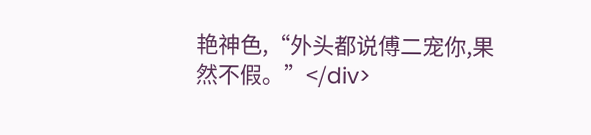艳神色,“外头都说傅二宠你,果然不假。”</div>